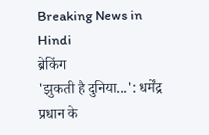Breaking News in Hindi
ब्रेकिंग
'झुकती है दुनिया...': धर्मेंद्र प्रधान के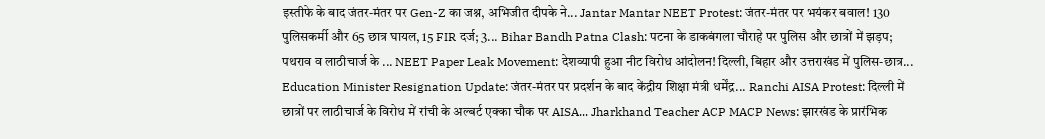इस्तीफे के बाद जंतर-मंतर पर Gen-Z का जश्न, अभिजीत दीपके ने... Jantar Mantar NEET Protest: जंतर-मंतर पर भयंकर बवाल! 130 पुलिसकर्मी और 65 छात्र घायल, 15 FIR दर्ज; 3... Bihar Bandh Patna Clash: पटना के डाकबंगला चौराहे पर पुलिस और छात्रों में झड़प; पथराव व लाठीचार्ज के ... NEET Paper Leak Movement: देशव्यापी हुआ नीट विरोध आंदोलन! दिल्ली, बिहार और उत्तराखंड में पुलिस-छात्र... Education Minister Resignation Update: जंतर-मंतर पर प्रदर्शन के बाद केंद्रीय शिक्षा मंत्री धर्मेंद्र... Ranchi AISA Protest: दिल्ली में छात्रों पर लाठीचार्ज के विरोध में रांची के अल्बर्ट एक्का चौक पर AISA... Jharkhand Teacher ACP MACP News: झारखंड के प्रारंभिक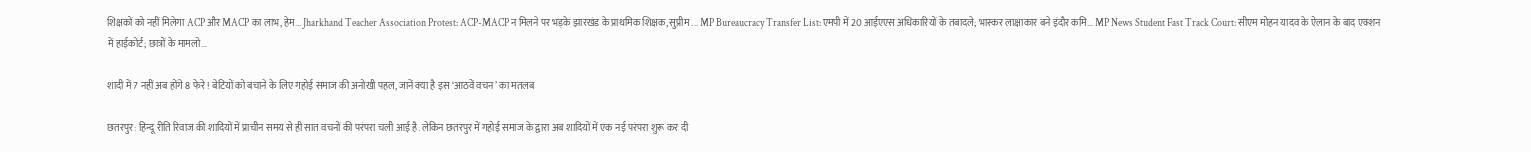शिक्षकों को नहीं मिलेगा ACP और MACP का लाभ, हेम... Jharkhand Teacher Association Protest: ACP-MACP न मिलने पर भड़के झारखंड के प्राथमिक शिक्षक, सुप्रीम ... MP Bureaucracy Transfer List: एमपी में 20 आईएएस अधिकारियों के तबादले; भास्कर लाक्षाकार बने इंदौर कमि... MP News Student Fast Track Court: सीएम मोहन यादव के ऐलान के बाद एक्शन में हाईकोर्ट; छात्रों के मामलो...

शादी में 7 नहीं अब होंगे 8 फेरे! बेटियों को बचाने के लिए गहोई समाज की अनोखी पहल, जानें क्या है इस ‘आठवें वचन’ का मतलब

छतरपुर: हिन्दू रीति रिवाज की शादियों में प्राचीन समय से ही सात वचनों की परंपरा चली आई है. लेकिन छतरपुर में गहोई समाज के द्वारा अब शादियों में एक नई परंपरा शुरू कर दी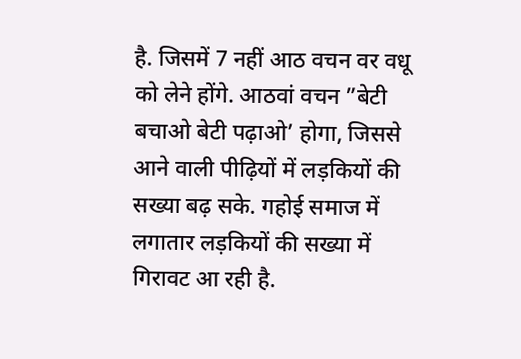है. जिसमें 7 नहीं आठ वचन वर वधू को लेने होंगे. आठवां वचन ”बेटी बचाओ बेटी पढ़ाओ’ होगा, जिससे आने वाली पीढ़ियों में लड़कियों की सख्या बढ़ सके. गहोई समाज में लगातार लड़कियों की सख्या में गिरावट आ रही है.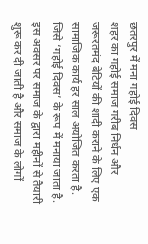छतरपुर में मना गहोई दिवस
शहर का गहोई समाज गरीब निर्धन और जरूरतमंद बेटियों की शादी कराने के लिए एक सामाजिक कार्य हर साल अयोजित करता है. जिसे ‘गहोई दिवस’ के रूप में मनाया जाता है. इस अवसर पर समाज के द्वारा महीनों से तैयारी शुरू कर दी जाती है और समाज के लोगों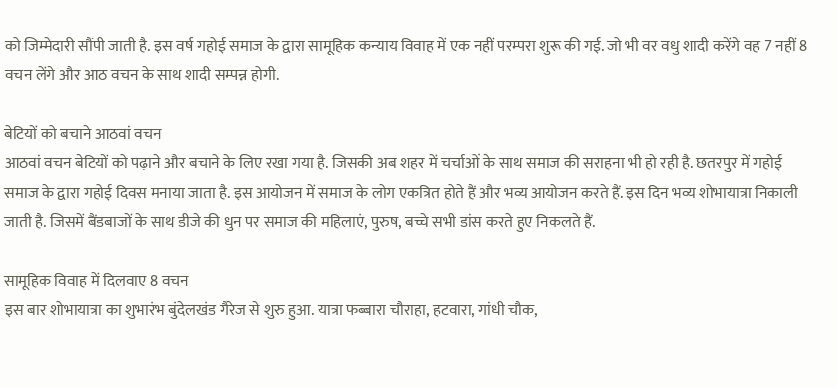को जिम्मेदारी सौंपी जाती है. इस वर्ष गहोई समाज के द्वारा सामूहिक कन्याय विवाह में एक नहीं परम्परा शुरू की गई. जो भी वर वधु शादी करेंगे वह 7 नहीं 8 वचन लेंगे और आठ वचन के साथ शादी सम्पन्न होगी.

बेटियों को बचाने आठवां वचन
आठवां वचन बेटियों को पढ़ाने और बचाने के लिए रखा गया है. जिसकी अब शहर में चर्चाओं के साथ समाज की सराहना भी हो रही है. छतरपुर में गहोई समाज के द्वारा गहोई दिवस मनाया जाता है. इस आयोजन में समाज के लोग एकत्रित होते हैं और भव्य आयोजन करते हैं. इस दिन भव्य शोभायात्रा निकाली जाती है. जिसमें बैंडबाजों के साथ डीजे की धुन पर समाज की महिलाएं, पुरुष, बच्चे सभी डांस करते हुए निकलते हैं.

सामूहिक विवाह में दिलवाए 8 वचन
इस बार शोभायात्रा का शुभारंभ बुंदेलखंड गैरेज से शुरु हुआ. यात्रा फब्बारा चौराहा, हटवारा, गांधी चौक,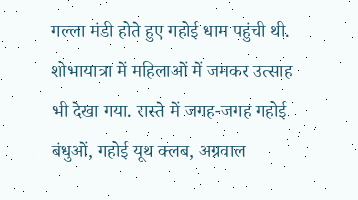गल्ला मंडी होते हुए गहोई धाम पहुंची थी. शोभायात्रा में महिलाओं में जमकर उत्साह भी देखा गया. रास्ते में जगह-जगह गहोई बंधुओं, गहोई यूथ क्लब, अग्रवाल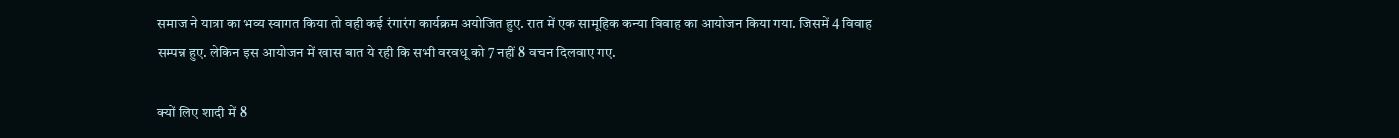समाज ने यात्रा का भव्य स्वागत किया तो वही कई रंगारंग कार्यक्रम अयोजित हुए. रात में एक सामूहिक कन्या विवाह का आयोजन किया गया. जिसमें 4 विवाह सम्पन्न हुए. लेकिन इस आयोजन में खास बात ये रही कि सभी वरवधू को 7 नहीं 8 वचन दिलवाए गए.

क्यों लिए शादी में 8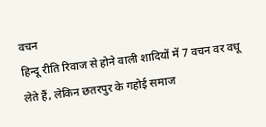वचन
हिन्दू रीति रिवाज से होने वाली शादियों में 7 वचन वर वधू लेते हैं, लेकिन छतरपुर के गहोई समाज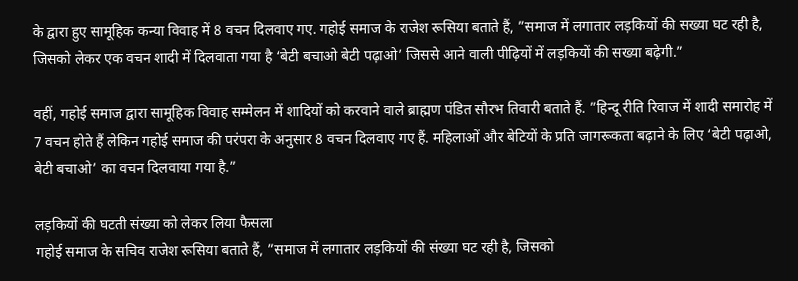के द्वारा हुए सामूहिक कन्या विवाह में 8 वचन दिलवाए गए. गहोई समाज के राजेश रूसिया बताते हैं, ”समाज में लगातार लड़कियों की सख्या घट रही है, जिसको लेकर एक वचन शादी में दिलवाता गया है ‘बेटी बचाओ बेटी पढ़ाओ’ जिससे आने वाली पीढ़ियों में लड़कियों की सख्या बढ़ेगी.”

वहीं, गहोई समाज द्वारा सामूहिक विवाह सम्मेलन में शादियों को करवाने वाले ब्राह्मण पंडित सौरभ तिवारी बताते हैं. ”हिन्दू रीति रिवाज में शादी समारोह में 7 वचन होते हैं लेकिन गहोई समाज की परंपरा के अनुसार 8 वचन दिलवाए गए हैं. महिलाओं और बेटियों के प्रति जागरूकता बढ़ाने के लिए ‘बेटी पढ़ाओ, बेटी बचाओ’ का वचन दिलवाया गया है.”

लड़कियों की घटती संख्या को लेकर लिया फैसला
गहोई समाज के सचिव राजेश रूसिया बताते हैं, ”समाज में लगातार लड़कियों की संख्या घट रही है, जिसको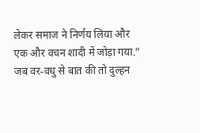लेकर समाज ने निर्णय लिया और एक और वचन शादी में जोड़ा गया.” जब वर-वधु से बात की तो दुल्हन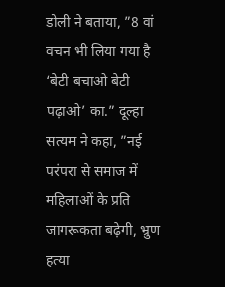डोली ने बताया, ”8 वां वचन भी लिया गया है ‘बेटी बचाओ बेटी पढ़ाओ’ का.” दूल्हा सत्यम ने कहा, ”नई परंपरा से समाज में महिलाओं के प्रति जागरूकता बढ़ेगी, भ्रुण हत्या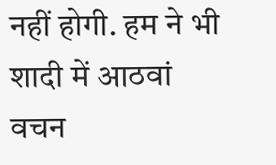नहीं होगी. हम ने भी शादी में आठवां वचन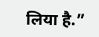लिया है.”